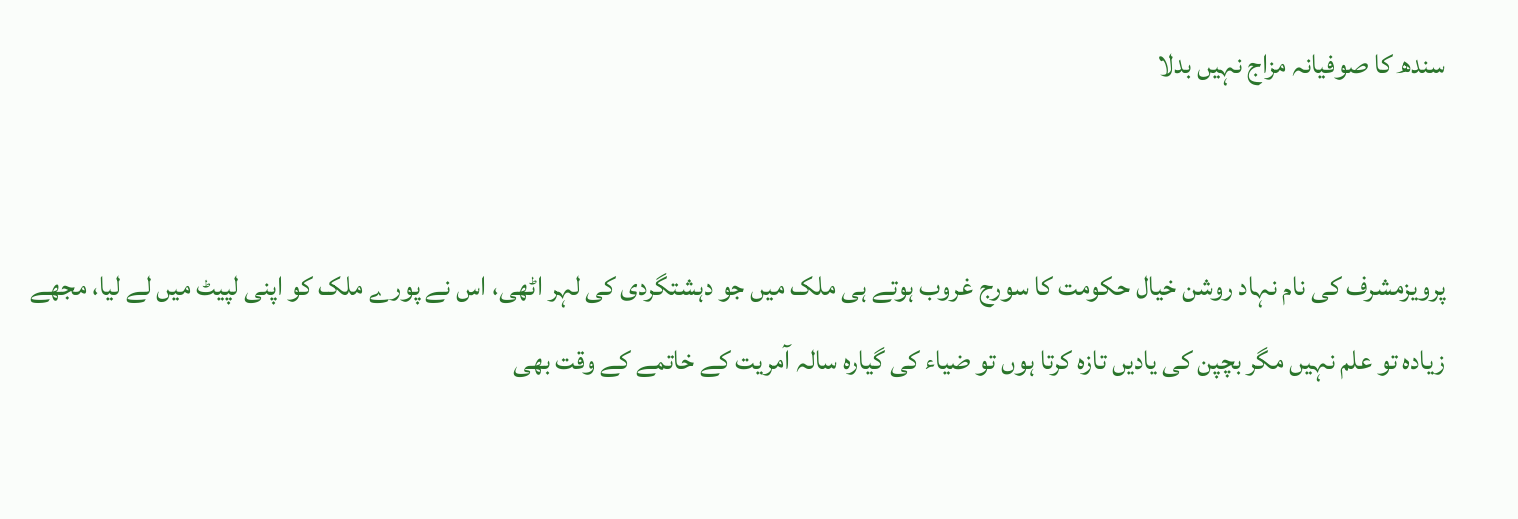سندھ کا صوفیانہ مزاج نہیں بدلا


پرویزمشرف کی نام نہاد روشن خیال حکومت کا سورج غروب ہوتے ہی ملک میں جو دہشتگردی کی لہر اٹھی، اس نے پورے ملک کو اپنی لپیٹ میں لے لیا، مجھے زیادہ تو علم نہیں مگر بچپن کی یادیں تازہ کرتا ہوں تو ضیاء کی گیارہ سالہ آمریت کے خاتمے کے وقت بھی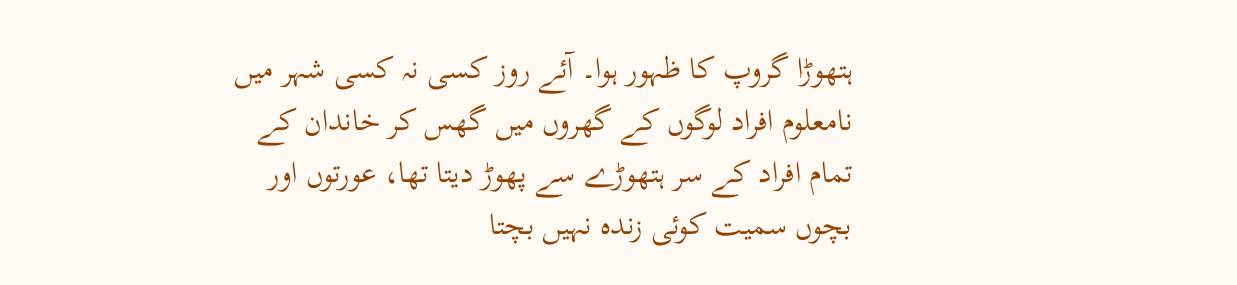ہتھوڑا گروپ کا ظہور ہوا۔ آئے روز کسی نہ کسی شہر میں نامعلوم افراد لوگوں کے گھروں میں گھس کر خاندان کے تمام افراد کے سر ہتھوڑے سے پھوڑ دیتا تھا، عورتوں اور بچوں سمیت کوئی زندہ نہیں بچتا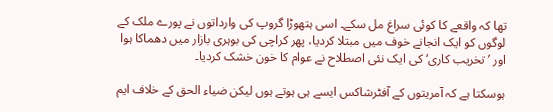تھا کہ واقعے کا کوئی سراغ مل سکے۔ اسی ہتھوڑا گروپ کی وارداتوں نے پورے ملک کے لوگوں کو ایک انجانے خوف میں مبتلا کردیا، پھر کراچی کی بوہری بازار میں دھماکا ہوا اور ’تخریب کاری‘ کی ایک نئی اصطلاح نے عوام کا خون خشک کردیا۔

ہوسکتا ہے کہ آمریتوں کے آفٹرشاکس ایسے ہی ہوتے ہوں لیکن ضیاء الحق کے خلاف ایم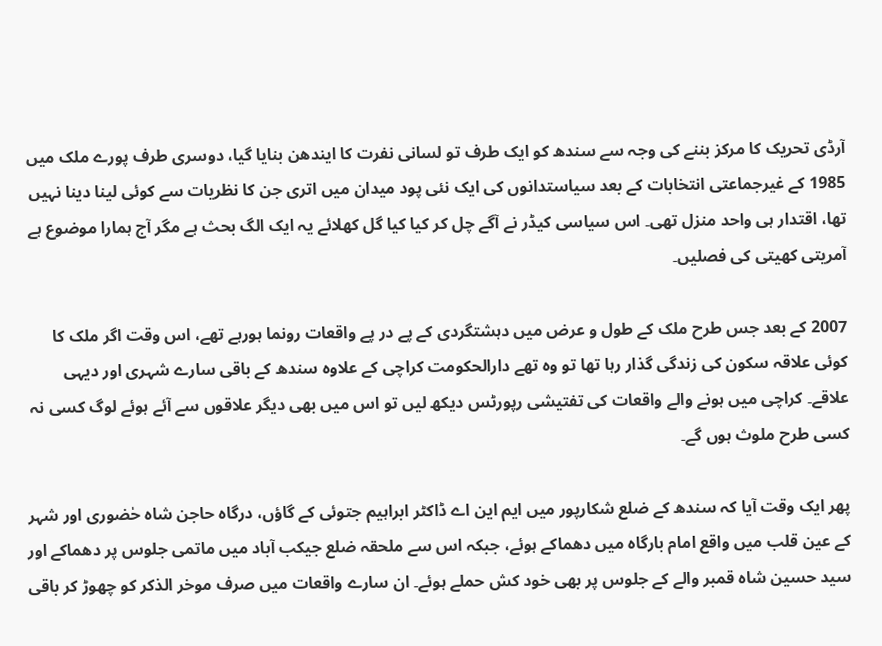آرڈی تحریک کا مرکز بننے کی وجہ سے سندھ کو ایک طرف تو لسانی نفرت کا ایندھن بنایا گیا، دوسری طرف پورے ملک میں 1985 کے غیرجماعتی انتخابات کے بعد سیاستدانوں کی ایک نئی پود میدان میں اتری جن کا نظریات سے کوئی لینا دینا نہیں تھا، اقتدار ہی واحد منزل تھی۔ اس سیاسی کیڈر نے آگے چل کر کیا کیا گل کھلائے یہ ایک الگ بحث ہے مگر آج ہمارا موضوع ہے آمریتی کھیتی کی فصلیں۔

2007 کے بعد جس طرح ملک کے طول و عرض میں دہشتگردی کے پے در پے واقعات رونما ہورہے تھے، اس وقت اگر ملک کا کوئی علاقہ سکون کی زندگی گذار رہا تھا تو وہ تھے دارالحکومت کراچی کے علاوہ سندھ کے باقی سارے شہری اور دیہی علاقے۔ کراچی میں ہونے والے واقعات کی تفتیشی رپورٹس دیکھ لیں تو اس میں بھی دیگر علاقوں سے آئے ہوئے لوگ کسی نہ کسی طرح ملوث ہوں گے۔

پھر ایک وقت آیا کہ سندھ کے ضلع شکارپور میں ایم این اے ڈاکٹر ابراہیم جتوئی کے گاؤں، درگاہ حاجن شاہ حٰضوری اور شہر کے عین قلب میں واقع امام بارگاہ میں دھماکے ہوئے، جبکہ اس سے ملحقہ ضلع جیکب آباد میں ماتمی جلوس پر دھماکے اور سید حسین شاہ قمبر والے کے جلوس پر بھی خود کش حملے ہوئے۔ ان سارے واقعات میں صرف موخر الذکر کو چھوڑ کر باقی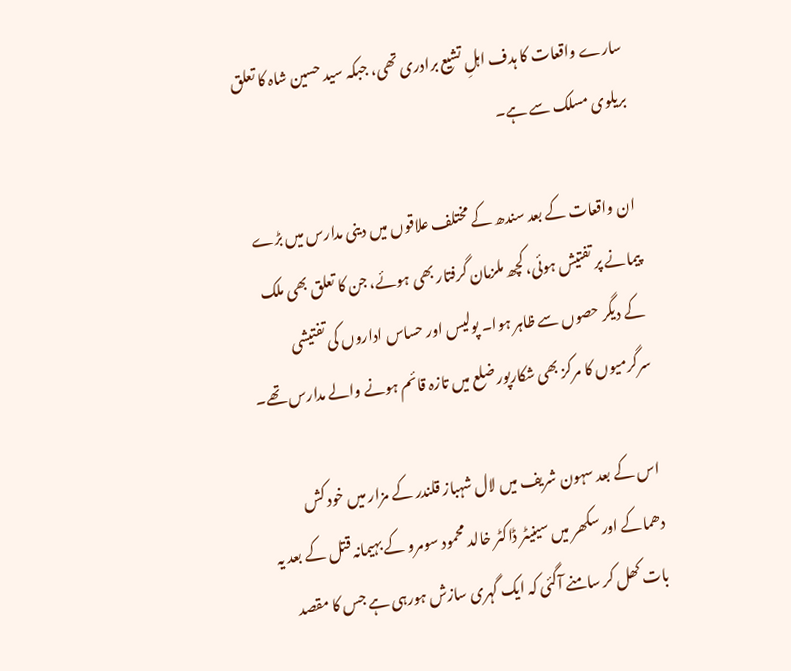سارے واقعات کا ہدف اہلِ تشیع برادری تھی، جبکہ سید حسین شاہ کا تعلق بریلوی مسلک سے ہے۔

ان واقعات کے بعد سندھ کے مختلف علاقوں میں دینی مدارس میں بڑے پیمانے پر تفتیش ہوئی، کچھ ملزمان گرفتار بھی ہوئے، جن کا تعلق بھی ملک کے دیگر حصوں سے ظاہر ہوا۔ پولیس اور حساس اداروں کی تفتیشی سرگرمیوں کا مرکز بھی شکارپور ضلع میں تازہ قائم ہونے والے مدارس تھے۔

اس کے بعد سہون شریف میں لال شہباز قلندر کے مزار میں خود کش دھماکے اور سکھر میں سینیٹر ڈاکٹر خالد محمود سومرو کے بہیمانہ قتل کے بعد یہ بات کھل کر سامنے آگئی کہ ایک گہری سازش ہورہی ہے جس کا مقصد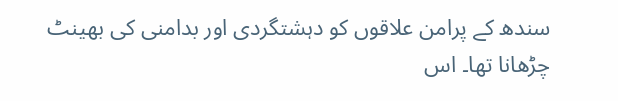سندھ کے پرامن علاقوں کو دہشتگردی اور بدامنی کی بھینٹ چڑھانا تھا۔ اس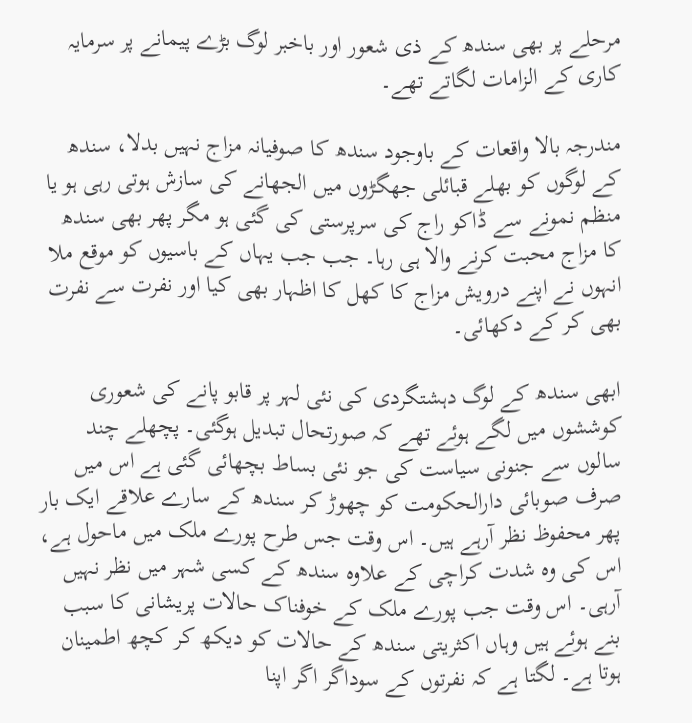مرحلے پر بھی سندھ کے ذی شعور اور باخبر لوگ بڑے پیمانے پر سرمایہ کاری کے الزامات لگاتے تھے۔

مندرجہ بالا واقعات کے باوجود سندھ کا صوفیانہ مزاج نہیں بدلا، سندھ کے لوگوں کو بھلے قبائلی جھگڑوں میں الجھانے کی سازش ہوتی رہی ہو یا منظم نمونے سے ڈاکو راج کی سرپرستی کی گئی ہو مگر پھر بھی سندھ کا مزاج محبت کرنے والا ہی رہا۔ جب جب یہاں کے باسیوں کو موقع ملا انہوں نے اپنے درویش مزاج کا کھل کا اظہار بھی کیا اور نفرت سے نفرت بھی کر کے دکھائی۔

ابھی سندھ کے لوگ دہشتگردی کی نئی لہر پر قابو پانے کی شعوری کوششوں میں لگے ہوئے تھے کہ صورتحال تبدیل ہوگئی۔ پچھلے چند سالوں سے جنونی سیاست کی جو نئی بساط بچھائی گئی ہے اس میں صرف صوبائی دارالحکومت کو چھوڑ کر سندھ کے سارے علاقے ایک بار پھر محفوظ نظر آرہے ہیں۔ اس وقت جس طرح پورے ملک میں ماحول ہے، اس کی وہ شدت کراچی کے علاوہ سندھ کے کسی شہر میں نظر نہیں آرہی۔ اس وقت جب پورے ملک کے خوفناک حالات پریشانی کا سبب بنے ہوئے ہیں وہاں اکثریتی سندھ کے حالات کو دیکھ کر کچھ اطمینان ہوتا ہے۔ لگتا ہے کہ نفرتوں کے سوداگر اگر اپنا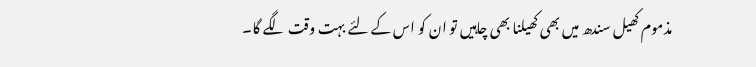مذموم کھیل سندھ میں بھی کھیلنا بھی چاہیں تو ان کو اس کے لئے بہت وقت لگے گا۔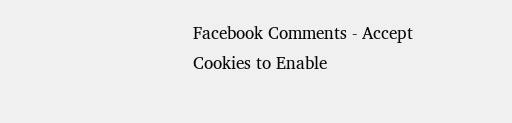Facebook Comments - Accept Cookies to Enable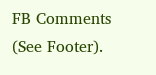FB Comments (See Footer).